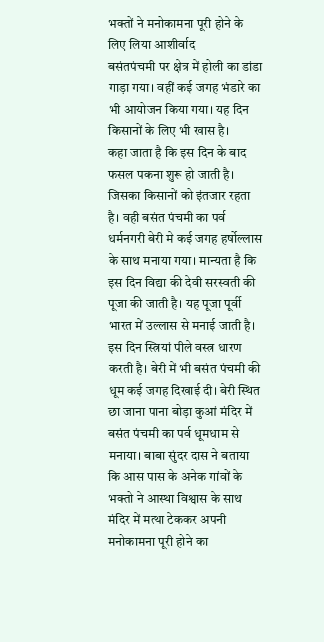भक्तों ने मनोकामना पूरी होने के लिए लिया आशीर्वाद
बसंतपंचमी पर क्षेत्र में होली का डांडा गाड़ा गया। वहीं कई जगह भंडारे का भी आयोजन किया गया। यह दिन किसानों के लिए भी खास है।
कहा जाता है कि इस दिन के बाद फसल पकना शुरू हो जाती है। जिसका किसानों को इंतजार रहता है। वही बसंत पंचमी का पर्व धर्मनगरी बेरी मे कई जगह हर्षोल्लास के साथ मनाया गया। मान्यता है कि इस दिन विद्या की देवी सरस्वती की पूजा की जाती है। यह पूजा पूर्वी भारत में उल्लास से मनाई जाती है। इस दिन स्त्रियां पीले वस्त्र धारण करती है। बेरी में भी बसंत पंचमी की धूम कई जगह दिखाई दी। बेरी स्थित छा जाना पाना बोड़ा कुआं मंदिर में बसंत पंचमी का पर्व धूमधाम से मनाया। बाबा सुंदर दास ने बताया कि आस पास के अनेक गांवों के भक्तो ने आस्था विश्वास के साथ मंदिर में मत्था टेककर अपनी मनोकामना पूरी होने का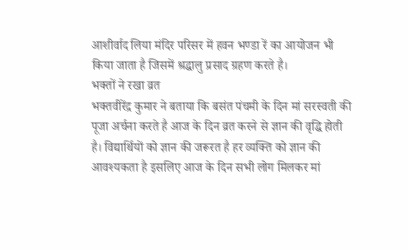आशीर्वाद लिया मंदिर परिसर में हवन भण्डा रें का आयोजन भी किया जाता है जिसमें श्रद्धालु प्रसाद ग्रहण करते है।
भक्तों ने रखा व्रत
भक्तवीरेंद्र कुमार ने बताया कि बसंत पंचमी के दिन मां सरस्वती की पूजा अर्चना करते है आज के दिन व्रत करने से ज्ञान की वृद्धि होती है। विद्यार्थियों को ज्ञान की जरूरत है हर व्यक्ति को ज्ञान की आवश्यकता है इसलिए आज के दिन सभी लोग मिलकर मां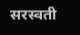सरस्वती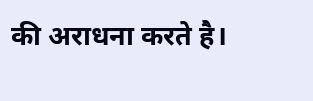की अराधना करते है।